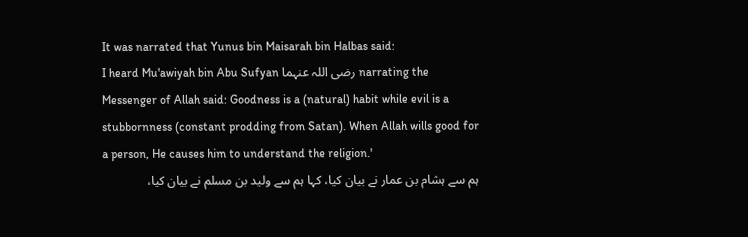It was narrated that Yunus bin Maisarah bin Halbas said:
I heard Mu'awiyah bin Abu Sufyan رضی اللہ عنہما narrating the Messenger of Allah said: Goodness is a (natural) habit while evil is a stubbornness (constant prodding from Satan). When Allah wills good for a person, He causes him to understand the religion.'
ہم سے ہشام بن عمار نے بیان کیا، کہا ہم سے ولید بن مسلم نے بیان کیا،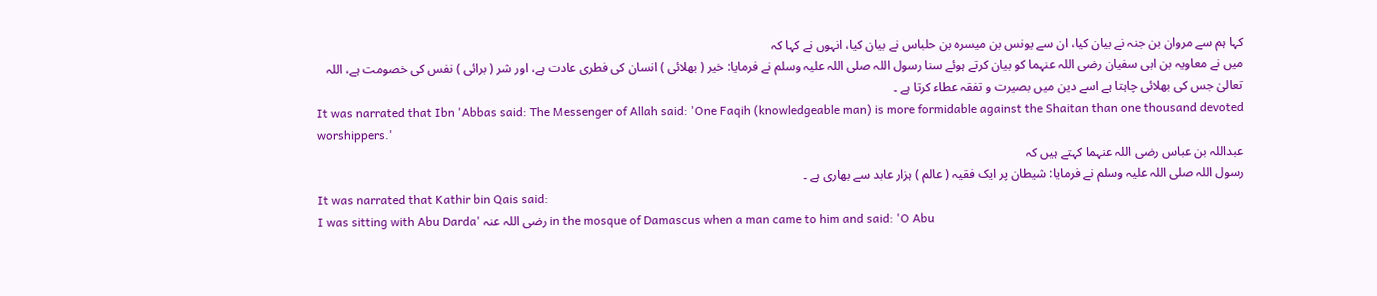کہا ہم سے مروان بن جنہ نے بیان کیا، ان سے یونس بن میسرہ بن حلباس نے بیان کیا، انہوں نے کہا کہ
میں نے معاویہ بن ابی سفیان رضی اللہ عنہما کو بیان کرتے ہوئے سنا رسول اللہ صلی اللہ علیہ وسلم نے فرمایا: خیر ( بھلائی ) انسان کی فطری عادت ہے، اور شر ( برائی ) نفس کی خصومت ہے، اللہ تعالیٰ جس کی بھلائی چاہتا ہے اسے دین میں بصیرت و تفقہ عطاء کرتا ہے ۔
It was narrated that Ibn 'Abbas said: The Messenger of Allah said: 'One Faqih (knowledgeable man) is more formidable against the Shaitan than one thousand devoted worshippers.'
عبداللہ بن عباس رضی اللہ عنہما کہتے ہیں کہ
رسول اللہ صلی اللہ علیہ وسلم نے فرمایا: شیطان پر ایک فقیہ ( عالم ) ہزار عابد سے بھاری ہے ۔
It was narrated that Kathir bin Qais said:
I was sitting with Abu Darda' رضی اللہ عنہ in the mosque of Damascus when a man came to him and said: 'O Abu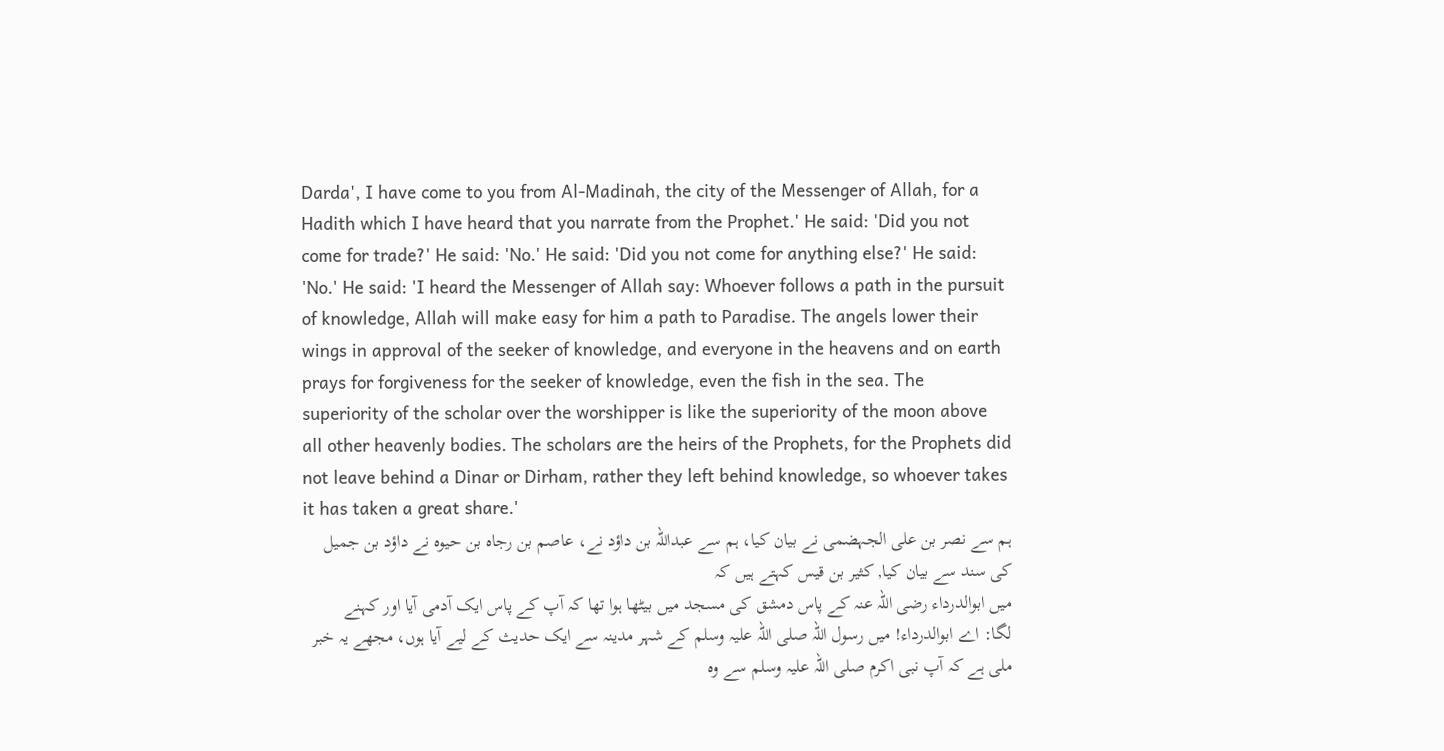Darda', I have come to you from Al-Madinah, the city of the Messenger of Allah, for a Hadith which I have heard that you narrate from the Prophet.' He said: 'Did you not come for trade?' He said: 'No.' He said: 'Did you not come for anything else?' He said: 'No.' He said: 'I heard the Messenger of Allah say: Whoever follows a path in the pursuit of knowledge, Allah will make easy for him a path to Paradise. The angels lower their wings in approval of the seeker of knowledge, and everyone in the heavens and on earth prays for forgiveness for the seeker of knowledge, even the fish in the sea. The superiority of the scholar over the worshipper is like the superiority of the moon above all other heavenly bodies. The scholars are the heirs of the Prophets, for the Prophets did not leave behind a Dinar or Dirham, rather they left behind knowledge, so whoever takes it has taken a great share.'
ہم سے نصر بن علی الجہضمی نے بیان کیا، ہم سے عبداللہ بن داؤد نے، عاصم بن رجاہ بن حیوہ نے داؤد بن جمیل کی سند سے بیان کیا, کثیر بن قیس کہتے ہیں کہ
میں ابوالدرداء رضی اللہ عنہ کے پاس دمشق کی مسجد میں بیٹھا ہوا تھا کہ آپ کے پاس ایک آدمی آیا اور کہنے لگا: اے ابوالدرداء! میں رسول اللہ صلی اللہ علیہ وسلم کے شہر مدینہ سے ایک حدیث کے لیے آیا ہوں، مجھے یہ خبر ملی ہے کہ آپ نبی اکرم صلی اللہ علیہ وسلم سے وہ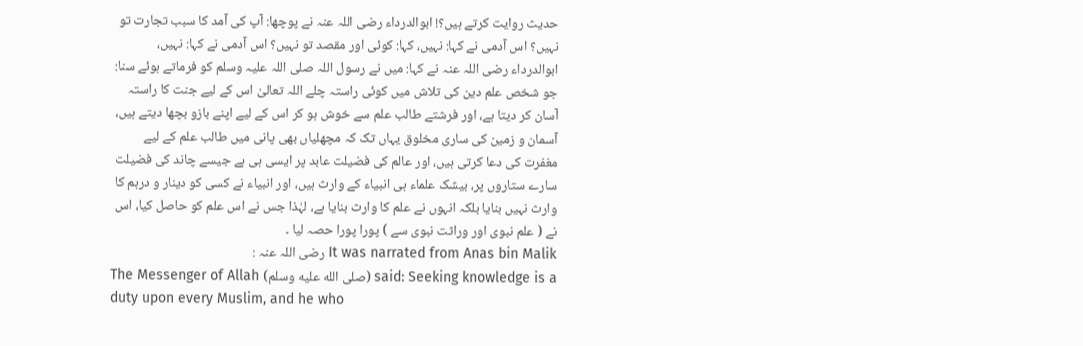حدیث روایت کرتے ہیں؟! ابوالدرداء رضی اللہ عنہ نے پوچھا: آپ کی آمد کا سبب تجارت تو نہیں؟ اس آدمی نے کہا: نہیں، کہا: کوئی اور مقصد تو نہیں؟ اس آدمی نے کہا: نہیں، ابوالدرداء رضی اللہ عنہ نے کہا: میں نے رسول اللہ صلی اللہ علیہ وسلم کو فرماتے ہوئے سنا: جو شخص علم دین کی تلاش میں کوئی راستہ چلے اللہ تعالیٰ اس کے لیے جنت کا راستہ آسان کر دیتا ہے، اور فرشتے طالب علم سے خوش ہو کر اس کے لیے اپنے بازو بچھا دیتے ہیں، آسمان و زمین کی ساری مخلوق یہاں تک کہ مچھلیاں بھی پانی میں طالب علم کے لیے مغفرت کی دعا کرتی ہیں، اور عالم کی فضیلت عابد پر ایسی ہی ہے جیسے چاند کی فضیلت سارے ستاروں پر، بیشک علماء ہی انبیاء کے وارث ہیں، اور انبیاء نے کسی کو دینار و درہم کا وارث نہیں بنایا بلکہ انہوں نے علم کا وارث بنایا ہے، لہٰذا جس نے اس علم کو حاصل کیا، اس نے ( علم نبوی اور وراثت نبوی سے ) پورا پورا حصہ لیا ۔
It was narrated from Anas bin Malik رضی اللہ عنہ :
The Messenger of Allah (صلى الله عليه وسلم) said: Seeking knowledge is a duty upon every Muslim, and he who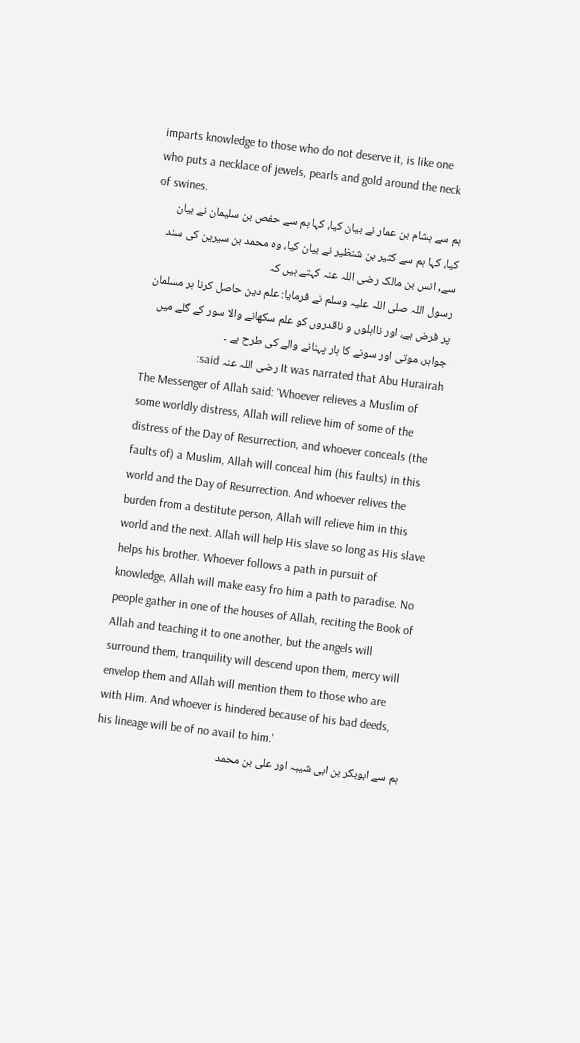imparts knowledge to those who do not deserve it, is like one who puts a necklace of jewels, pearls and gold around the neck of swines.
ہم سے ہشام بن عمار نے بیان کیا، کہا ہم سے حفص بن سلیمان نے بیان کیا، کہا ہم سے کثیر بن شنظیر نے بیان کیا، وہ محمد بن سیرین کی سند سے, انس بن مالک رضی اللہ عنہ کہتے ہیں کہ
رسول اللہ صلی اللہ علیہ وسلم نے فرمایا: علم دین حاصل کرنا ہر مسلمان پر فرض ہے، اور نااہلوں و ناقدروں کو علم سکھانے والا سور کے گلے میں جواہر، موتی اور سونے کا ہار پہنانے والے کی طرح ہے ۔
It was narrated that Abu Hurairah رضی اللہ عنہ said:
The Messenger of Allah said: 'Whoever relieves a Muslim of some worldly distress, Allah will relieve him of some of the distress of the Day of Resurrection, and whoever conceals (the faults of) a Muslim, Allah will conceal him (his faults) in this world and the Day of Resurrection. And whoever relives the burden from a destitute person, Allah will relieve him in this world and the next. Allah will help His slave so long as His slave helps his brother. Whoever follows a path in pursuit of knowledge, Allah will make easy fro him a path to paradise. No people gather in one of the houses of Allah, reciting the Book of Allah and teaching it to one another, but the angels will surround them, tranquility will descend upon them, mercy will envelop them and Allah will mention them to those who are with Him. And whoever is hindered because of his bad deeds, his lineage will be of no avail to him.'
ہم سے ابوبکر بن ابی شیبہ اور علی بن محمد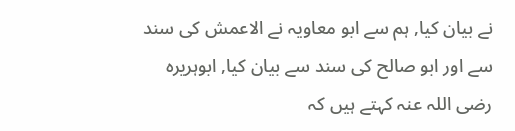نے بیان کیا, ہم سے ابو معاویہ نے الاعمش کی سند سے اور ابو صالح کی سند سے بیان کیا, ابوہریرہ رضی اللہ عنہ کہتے ہیں کہ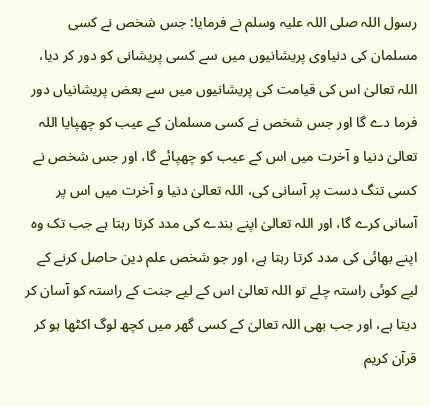رسول اللہ صلی اللہ علیہ وسلم نے فرمایا: جس شخص نے کسی مسلمان کی دنیاوی پریشانیوں میں سے کسی پریشانی کو دور کر دیا، اللہ تعالیٰ اس کی قیامت کی پریشانیوں میں سے بعض پریشانیاں دور فرما دے گا اور جس شخص نے کسی مسلمان کے عیب کو چھپایا اللہ تعالیٰ دنیا و آخرت میں اس کے عیب کو چھپائے گا، اور جس شخص نے کسی تنگ دست پر آسانی کی، اللہ تعالیٰ دنیا و آخرت میں اس پر آسانی کرے گا، اور اللہ تعالیٰ اپنے بندے کی مدد کرتا رہتا ہے جب تک وہ اپنے بھائی کی مدد کرتا رہتا ہے، اور جو شخص علم دین حاصل کرنے کے لیے کوئی راستہ چلے تو اللہ تعالیٰ اس کے لیے جنت کے راستہ کو آسان کر دیتا ہے، اور جب بھی اللہ تعالیٰ کے کسی گھر میں کچھ لوگ اکٹھا ہو کر قرآن کریم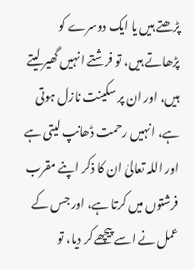پڑھتے ہیں یا ایک دوسرے کو پڑھاتے ہیں، تو فرشتے انہیں گھیر لیتے ہیں، اور ان پر سکینت نازل ہوتی ہے، انہیں رحمت ڈھانپ لیتی ہے اور اللہ تعالیٰ ان کا ذکر اپنے مقرب فرشتوں میں کرتا ہے، اور جس کے عمل نے اسے پیچھے کر دیا، تو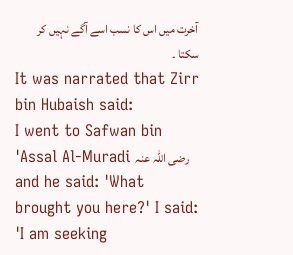آخرت میں اس کا نسب اسے آگے نہیں کر سکتا ۔
It was narrated that Zirr bin Hubaish said:
I went to Safwan bin 'Assal Al-Muradi رضی اللہ عنہ and he said: 'What brought you here?' I said: 'I am seeking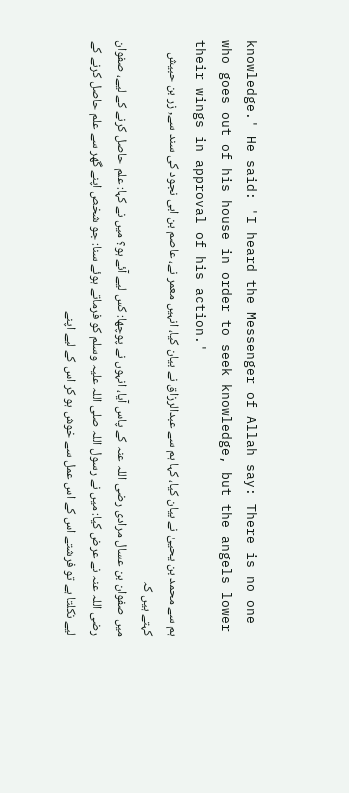knowledge.' He said: 'I heard the Messenger of Allah say: There is no one who goes out of his house in order to seek knowledge, but the angels lower their wings in approval of his action.'
ہم سے محمد بن یحییٰ نے بیان کیا، کہا ہم سے عبدالرزاق نے بیان کیا، انہیں معمر نے، عاصم بن ابی نجود کی سند سے, زر بن حبیش کہتے ہیں کہ
میں صفوان بن عسال مرادی رضی اللہ عنہ کے پاس آیا، انہوں نے پوچھا: کس لیے آئے ہو؟ میں نے کہا: علم حاصل کرنے کے لیے، صفوان رضی اللہ عنہ نے عرض کیا: میں نے رسول اللہ صلی اللہ علیہ وسلم کو فرماتے ہوئے سنا: جو شخص اپنے گھر سے علم حاصل کرنے کے لیے نکلتا ہے تو فرشتے اس کے اس عمل سے خوش ہو کر اس کے لیے اپنے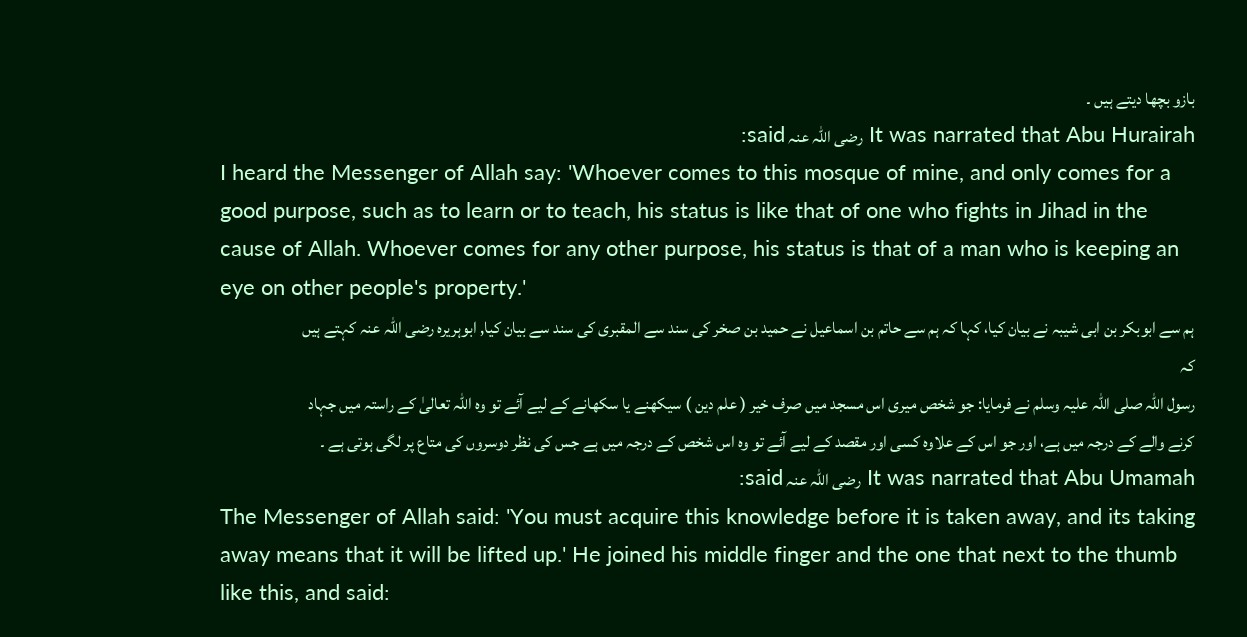بازو بچھا دیتے ہیں ۔
It was narrated that Abu Hurairah رضی اللہ عنہ said:
I heard the Messenger of Allah say: 'Whoever comes to this mosque of mine, and only comes for a good purpose, such as to learn or to teach, his status is like that of one who fights in Jihad in the cause of Allah. Whoever comes for any other purpose, his status is that of a man who is keeping an eye on other people's property.'
ہم سے ابوبکر بن ابی شیبہ نے بیان کیا، کہا کہ ہم سے حاتم بن اسماعیل نے حمید بن صخر کی سند سے المقبری کی سند سے بیان کیا, ابوہریرہ رضی اللہ عنہ کہتے ہیں کہ
رسول اللہ صلی اللہ علیہ وسلم نے فرمایا: جو شخص میری اس مسجد میں صرف خیر ( علم دین ) سیکھنے یا سکھانے کے لیے آئے تو وہ اللہ تعالیٰ کے راستہ میں جہاد کرنے والے کے درجہ میں ہے، اور جو اس کے علاوہ کسی اور مقصد کے لیے آئے تو وہ اس شخص کے درجہ میں ہے جس کی نظر دوسروں کی متاع پر لگی ہوتی ہے ۔
It was narrated that Abu Umamah رضی اللہ عنہ said:
The Messenger of Allah said: 'You must acquire this knowledge before it is taken away, and its taking away means that it will be lifted up.' He joined his middle finger and the one that next to the thumb like this, and said: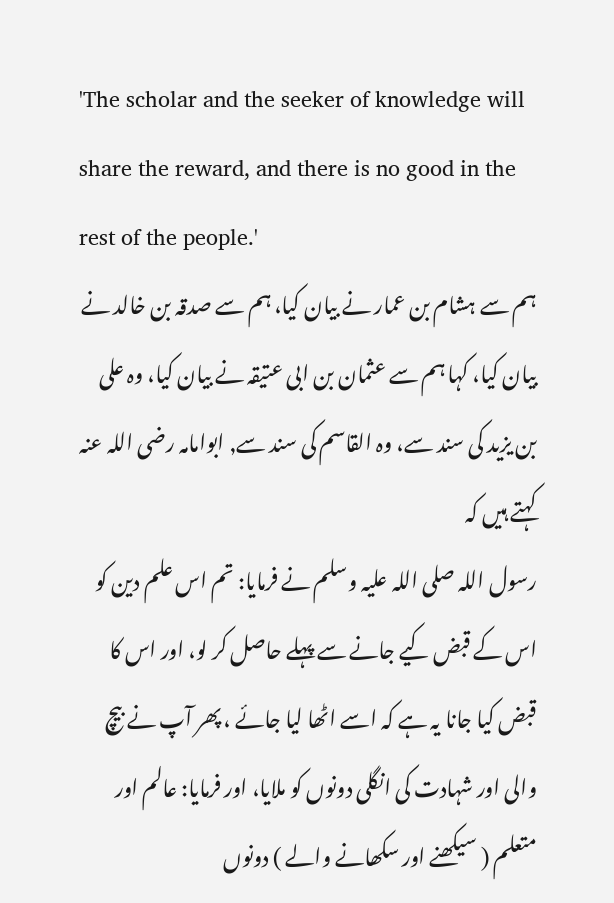'The scholar and the seeker of knowledge will share the reward, and there is no good in the rest of the people.'
ہم سے ہشام بن عمار نے بیان کیا، ہم سے صدقہ بن خالد نے بیان کیا، کہا ہم سے عثمان بن ابی عتیقہ نے بیان کیا، وہ علی بن یزید کی سند سے، وہ القاسم کی سند سے, ابوامامہ رضی اللہ عنہ کہتے ہیں کہ
رسول اللہ صلی اللہ علیہ وسلم نے فرمایا: تم اس علم دین کو اس کے قبض کیے جانے سے پہلے حاصل کر لو، اور اس کا قبض کیا جانا یہ ہے کہ اسے اٹھا لیا جائے ، پھر آپ نے بیچ والی اور شہادت کی انگلی دونوں کو ملایا، اور فرمایا: عالم اور متعلم ( سیکھنے اور سکھانے والے ) دونوں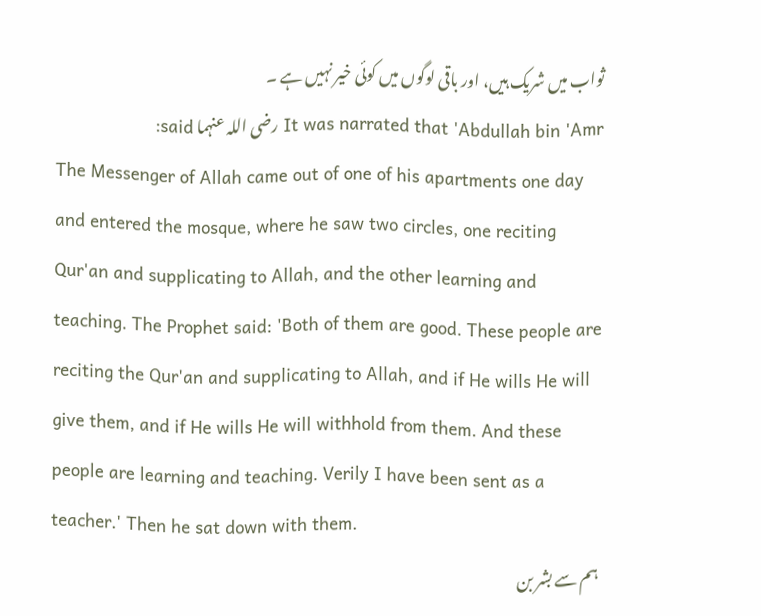ثواب میں شریک ہیں، اور باقی لوگوں میں کوئی خیر نہیں ہے ۔
It was narrated that 'Abdullah bin 'Amr رضی اللہ عنہما said:
The Messenger of Allah came out of one of his apartments one day and entered the mosque, where he saw two circles, one reciting Qur'an and supplicating to Allah, and the other learning and teaching. The Prophet said: 'Both of them are good. These people are reciting the Qur'an and supplicating to Allah, and if He wills He will give them, and if He wills He will withhold from them. And these people are learning and teaching. Verily I have been sent as a teacher.' Then he sat down with them.
ہم سے بشر بن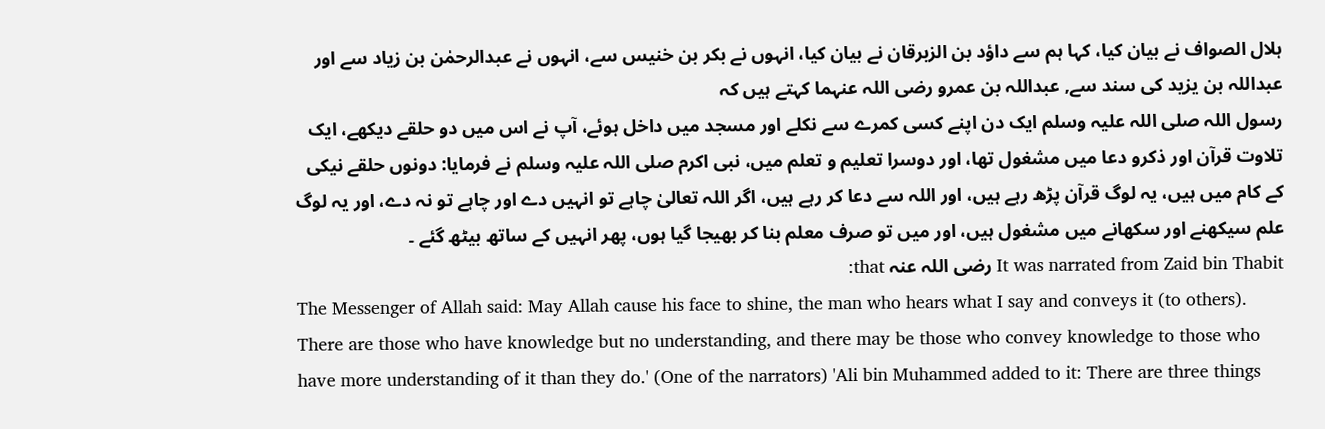ہلال الصواف نے بیان کیا، کہا ہم سے داؤد بن الزبرقان نے بیان کیا، انہوں نے بکر بن خنیس سے، انہوں نے عبدالرحمٰن بن زیاد سے اور عبداللہ بن یزید کی سند سے, عبداللہ بن عمرو رضی اللہ عنہما کہتے ہیں کہ
رسول اللہ صلی اللہ علیہ وسلم ایک دن اپنے کسی کمرے سے نکلے اور مسجد میں داخل ہوئے، آپ نے اس میں دو حلقے دیکھے، ایک تلاوت قرآن اور ذکرو دعا میں مشغول تھا، اور دوسرا تعلیم و تعلم میں، نبی اکرم صلی اللہ علیہ وسلم نے فرمایا: دونوں حلقے نیکی کے کام میں ہیں، یہ لوگ قرآن پڑھ رہے ہیں، اور اللہ سے دعا کر رہے ہیں، اگر اللہ تعالیٰ چاہے تو انہیں دے اور چاہے تو نہ دے، اور یہ لوگ علم سیکھنے اور سکھانے میں مشغول ہیں، اور میں تو صرف معلم بنا کر بھیجا گیا ہوں، پھر انہیں کے ساتھ بیٹھ گئے ۔
It was narrated from Zaid bin Thabit رضی اللہ عنہ that:
The Messenger of Allah said: May Allah cause his face to shine, the man who hears what I say and conveys it (to others). There are those who have knowledge but no understanding, and there may be those who convey knowledge to those who have more understanding of it than they do.' (One of the narrators) 'Ali bin Muhammed added to it: There are three things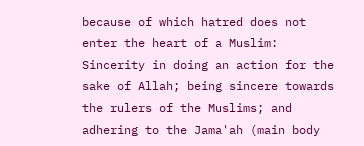because of which hatred does not enter the heart of a Muslim: Sincerity in doing an action for the sake of Allah; being sincere towards the rulers of the Muslims; and adhering to the Jama'ah (main body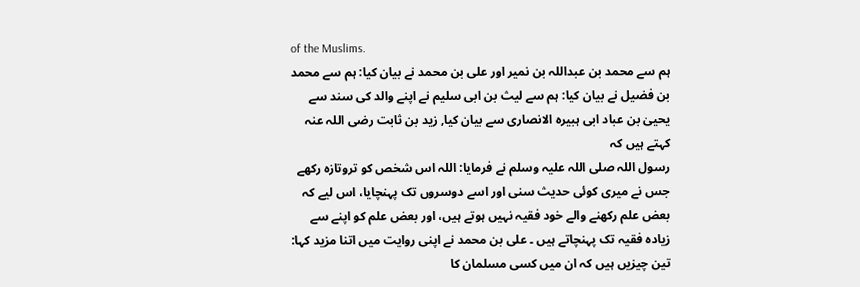of the Muslims.
ہم سے محمد بن عبداللہ بن نمیر اور علی بن محمد نے بیان کیا: ہم سے محمد بن فضیل نے بیان کیا: ہم سے لیث بن ابی سلیم نے اپنے والد کی سند سے یحییٰ بن عباد ابی ہبیرہ الانصاری سے بیان کیا, زید بن ثابت رضی اللہ عنہ کہتے ہیں کہ
رسول اللہ صلی اللہ علیہ وسلم نے فرمایا: اللہ اس شخص کو تروتازہ رکھے جس نے میری کوئی حدیث سنی اور اسے دوسروں تک پہنچایا، اس لیے کہ بعض علم رکھنے والے خود فقیہ نہیں ہوتے ہیں، اور بعض علم کو اپنے سے زیادہ فقیہ تک پہنچاتے ہیں ۔ علی بن محمد نے اپنی روایت میں اتنا مزید کہا: تین چیزیں ہیں کہ ان میں کسی مسلمان کا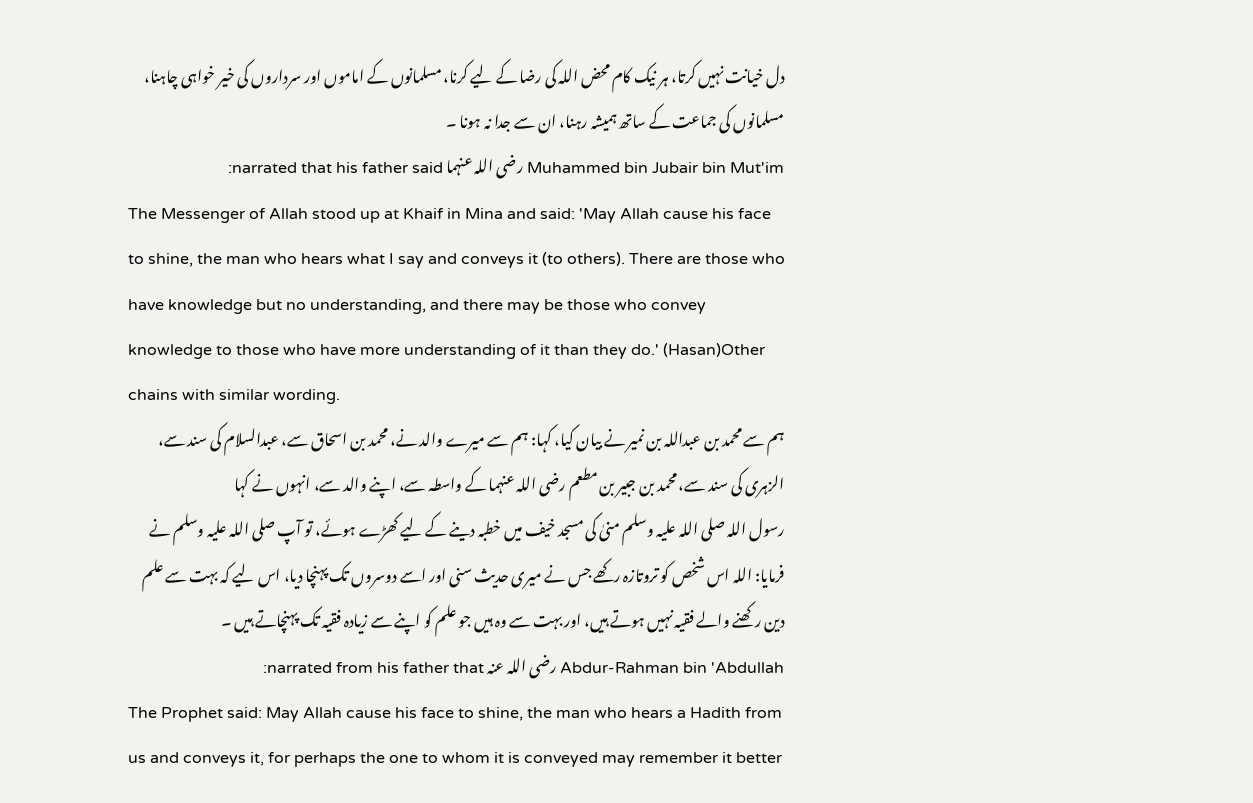دل خیانت نہیں کرتا، ہر نیک کام محض اللہ کی رضا کے لیے کرنا، مسلمانوں کے اماموں اور سرداروں کی خیر خواہی چاہنا، مسلمانوں کی جماعت کے ساتھ ہمیشہ رہنا، ان سے جدا نہ ہونا ۔
Muhammed bin Jubair bin Mut'im رضی اللہ عنہما narrated that his father said:
The Messenger of Allah stood up at Khaif in Mina and said: 'May Allah cause his face to shine, the man who hears what I say and conveys it (to others). There are those who have knowledge but no understanding, and there may be those who convey knowledge to those who have more understanding of it than they do.' (Hasan)Other chains with similar wording.
ہم سے محمد بن عبداللہ بن نمیر نے بیان کیا، کہا: ہم سے میرے والد نے، محمد بن اسحاق سے، عبدالسلام کی سند سے، الزہری کی سند سے، محمد بن جبیر بن مطعم رضی اللہ عنہما کے واسطہ سے، اپنے والد سے، انہوں نے کہا
رسول اللہ صلی اللہ علیہ وسلم منیٰ کی مسجد خیف میں خطبہ دینے کے لیے کھڑے ہوئے، تو آپ صلی اللہ علیہ وسلم نے فرمایا: اللہ اس شخص کو تروتازہ رکھے جس نے میری حدیث سنی اور اسے دوسروں تک پہنچا دیا، اس لیے کہ بہت سے علم دین رکھنے والے فقیہ نہیں ہوتے ہیں، اور بہت سے وہ ہیں جو علم کو اپنے سے زیادہ فقیہ تک پہنچاتے ہیں ۔
Abdur-Rahman bin 'Abdullah رضی اللہ عنہ narrated from his father that:
The Prophet said: May Allah cause his face to shine, the man who hears a Hadith from us and conveys it, for perhaps the one to whom it is conveyed may remember it better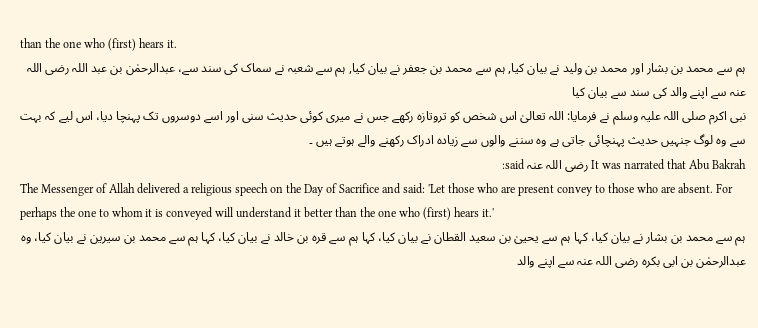than the one who (first) hears it.
ہم سے محمد بن بشار اور محمد بن ولید نے بیان کیا, ہم سے محمد بن جعفر نے بیان کیا, ہم سے شعبہ نے سماک کی سند سے، عبدالرحمٰن بن عبد اللہ رضی اللہ عنہ سے اپنے والد کی سند سے بیان کیا
نبی اکرم صلی اللہ علیہ وسلم نے فرمایا: اللہ تعالیٰ اس شخص کو تروتازہ رکھے جس نے میری کوئی حدیث سنی اور اسے دوسروں تک پہنچا دیا، اس لیے کہ بہت سے وہ لوگ جنہیں حدیث پہنچائی جاتی ہے وہ سننے والوں سے زیادہ ادراک رکھنے والے ہوتے ہیں ۔
It was narrated that Abu Bakrah رضی اللہ عنہ said:
The Messenger of Allah delivered a religious speech on the Day of Sacrifice and said: 'Let those who are present convey to those who are absent. For perhaps the one to whom it is conveyed will understand it better than the one who (first) hears it.'
ہم سے محمد بن بشار نے بیان کیا، کہا ہم سے یحییٰ بن سعید القطان نے بیان کیا، کہا ہم سے قرہ بن خالد نے بیان کیا، کہا ہم سے محمد بن سیرین نے بیان کیا، وہ عبدالرحمٰن بن ابی بکرہ رضی اللہ عنہ سے اپنے والد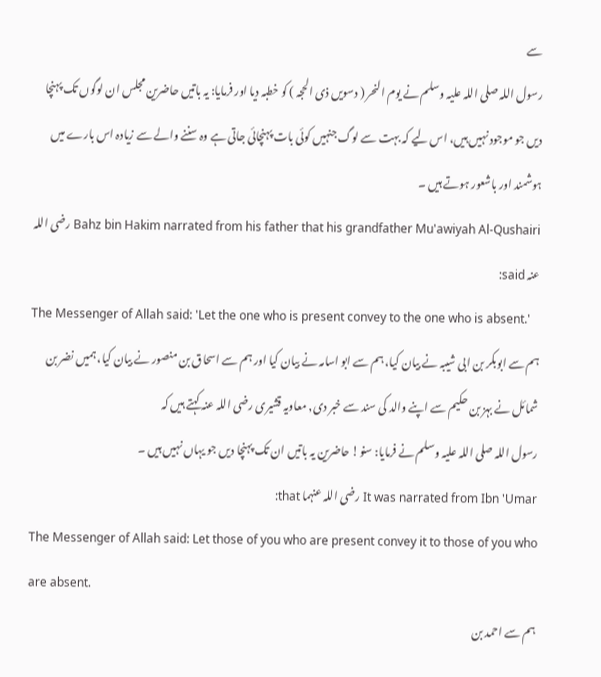سے
رسول اللہ صلی اللہ علیہ وسلم نے یوم النحر ( دسویں ذی الحجہ ) کو خطبہ دیا اور فرمایا: یہ باتیں حاضرین مجلس ان لوگوں تک پہنچا دیں جو موجود نہیں ہیں، اس لیے کہ بہت سے لوگ جنہیں کوئی بات پہنچائی جاتی ہے وہ سننے والے سے زیادہ اس بارے میں ہوشمند اور باشعور ہوتے ہیں ۔
Bahz bin Hakim narrated from his father that his grandfather Mu'awiyah Al-Qushairi رضی اللہ عنہ said:
The Messenger of Allah said: 'Let the one who is present convey to the one who is absent.'
ہم سے ابوبکر بن ابی شیبہ نے بیان کیا، ہم سے ابو اسامہ نے بیان کیا اور ہم سے اسحاق بن منصور نے بیان کیا، ہمیں نضر بن شمائل نے بہز بن حکیم سے اپنے والد کی سند سے خبر دی, معاویہ قشیری رضی اللہ عنہ کہتے ہیں کہ
رسول اللہ صلی اللہ علیہ وسلم نے فرمایا: سنو! حاضرین یہ باتیں ان تک پہنچا دیں جو یہاں نہیں ہیں ۔
It was narrated from Ibn 'Umar رضی اللہ عنہما that:
The Messenger of Allah said: Let those of you who are present convey it to those of you who are absent.
ہم سے احمد بن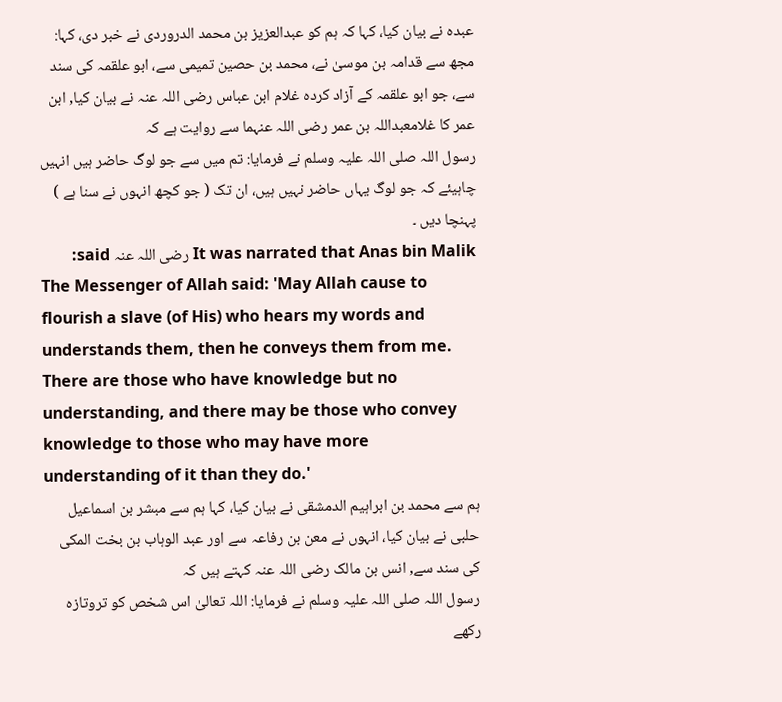عبدہ نے بیان کیا، کہا کہ ہم کو عبدالعزیز بن محمد الدروردی نے خبر دی، کہا: مجھ سے قدامہ بن موسیٰ نے، محمد بن حصین تمیمی سے، ابو علقمہ کی سند سے، جو ابو علقمہ کے آزاد کردہ غلام ابن عباس رضی اللہ عنہ نے بیان کیا, ابن عمر کا غلامعبداللہ بن عمر رضی اللہ عنہما سے روایت ہے کہ
رسول اللہ صلی اللہ علیہ وسلم نے فرمایا: تم میں سے جو لوگ حاضر ہیں انہیں چاہیئے کہ جو لوگ یہاں حاضر نہیں ہیں، ان تک ( جو کچھ انہوں نے سنا ہے ) پہنچا دیں ۔
It was narrated that Anas bin Malik رضی اللہ عنہ said:
The Messenger of Allah said: 'May Allah cause to flourish a slave (of His) who hears my words and understands them, then he conveys them from me. There are those who have knowledge but no understanding, and there may be those who convey knowledge to those who may have more understanding of it than they do.'
ہم سے محمد بن ابراہیم الدمشقی نے بیان کیا، کہا ہم سے مبشر بن اسماعیل حلبی نے بیان کیا، انہوں نے معن بن رفاعہ سے اور عبد الوہاب بن بخت المکی کی سند سے, انس بن مالک رضی اللہ عنہ کہتے ہیں کہ
رسول اللہ صلی اللہ علیہ وسلم نے فرمایا: اللہ تعالیٰ اس شخص کو تروتازہ رکھے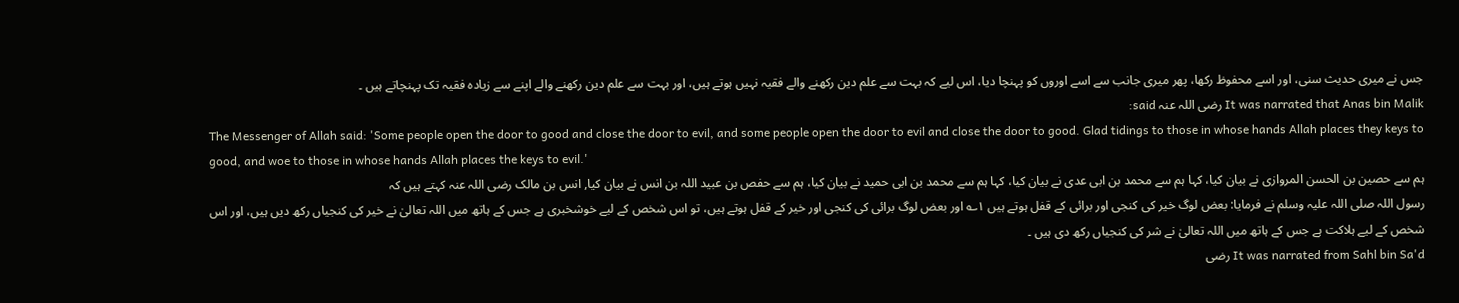جس نے میری حدیث سنی، اور اسے محفوظ رکھا، پھر میری جانب سے اسے اوروں کو پہنچا دیا، اس لیے کہ بہت سے علم دین رکھنے والے فقیہ نہیں ہوتے ہیں، اور بہت سے علم دین رکھنے والے اپنے سے زیادہ فقیہ تک پہنچاتے ہیں ۔
It was narrated that Anas bin Malik رضی اللہ عنہ said:
The Messenger of Allah said: 'Some people open the door to good and close the door to evil, and some people open the door to evil and close the door to good. Glad tidings to those in whose hands Allah places they keys to good, and woe to those in whose hands Allah places the keys to evil.'
ہم سے حصین بن الحسن المروازی نے بیان کیا، کہا ہم سے محمد بن ابی عدی نے بیان کیا، کہا ہم سے محمد بن ابی حمید نے بیان کیا، ہم سے حفص بن عبید اللہ بن انس نے بیان کیا, انس بن مالک رضی اللہ عنہ کہتے ہیں کہ
رسول اللہ صلی اللہ علیہ وسلم نے فرمایا: بعض لوگ خیر کی کنجی اور برائی کے قفل ہوتے ہیں ۱؎ اور بعض لوگ برائی کی کنجی اور خیر کے قفل ہوتے ہیں، تو اس شخص کے لیے خوشخبری ہے جس کے ہاتھ میں اللہ تعالیٰ نے خیر کی کنجیاں رکھ دیں ہیں، اور اس شخص کے لیے ہلاکت ہے جس کے ہاتھ میں اللہ تعالیٰ نے شر کی کنجیاں رکھ دی ہیں ۔
It was narrated from Sahl bin Sa'd رضی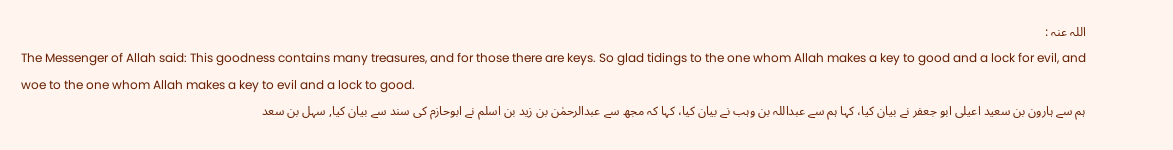اللہ عنہ :
The Messenger of Allah said: This goodness contains many treasures, and for those there are keys. So glad tidings to the one whom Allah makes a key to good and a lock for evil, and woe to the one whom Allah makes a key to evil and a lock to good.
ہم سے ہارون بن سعید اعیلی ابو جعفر نے بیان کیا، کہا ہم سے عبداللہ بن وہب نے بیان کیا، کہا کہ مجھ سے عبدالرحمٰن بن زید بن اسلم نے ابوحازم کی سند سے بیان کیا, سہل بن سعد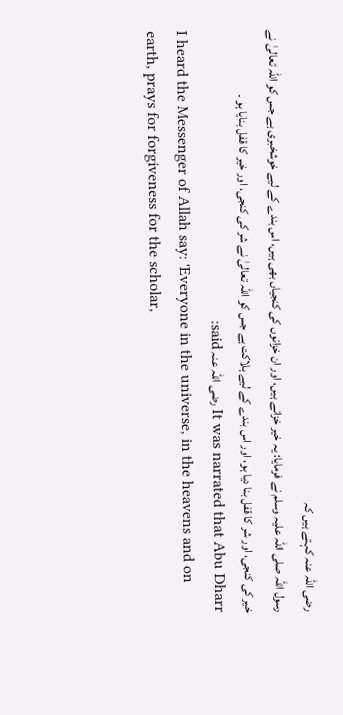رضی اللہ عنہ کہتے ہیں کہ
رسول اللہ صلی اللہ علیہ وسلم نے فرمایا: یہ خیر خزانے ہیں، اور ان خزانوں کی کنجیاں بھی ہیں، اس بندے کے لیے خوشخبری ہے جس کو اللہ تعالیٰ نے خیر کی کنجی، اور شر کا قفل بنا دیا ہو، اور اس بندے کے لیے ہلاکت ہے جس کو اللہ تعالیٰ نے شر کی کنجی، اور خیر کا قفل بنایا ہو ۔
It was narrated that Abu Dharr رضی اللہ عنہ said:
I heard the Messenger of Allah say: 'Everyone in the universe, in the heavens and on earth, prays for forgiveness for the scholar,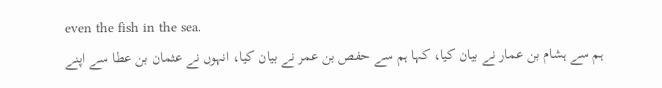even the fish in the sea.
ہم سے ہشام بن عمار نے بیان کیا، کہا ہم سے حفص بن عمر نے بیان کیا، انہوں نے عثمان بن عطا سے اپنے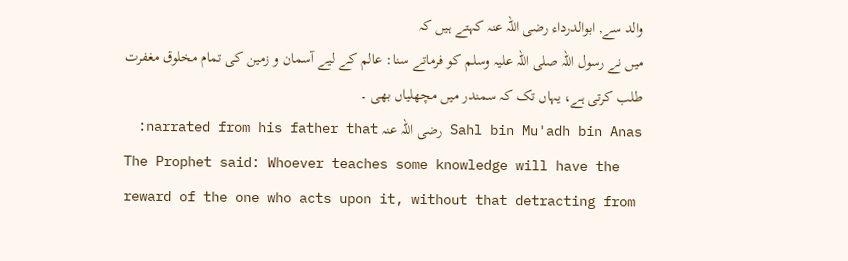والد سے, ابوالدرداء رضی اللہ عنہ کہتے ہیں کہ
میں نے رسول اللہ صلی اللہ علیہ وسلم کو فرماتے سنا: عالم کے لیے آسمان و زمین کی تمام مخلوق مغفرت طلب کرتی ہے، یہاں تک کہ سمندر میں مچھلیاں بھی ۔
Sahl bin Mu'adh bin Anas رضی اللہ عنہ narrated from his father that:
The Prophet said: Whoever teaches some knowledge will have the reward of the one who acts upon it, without that detracting from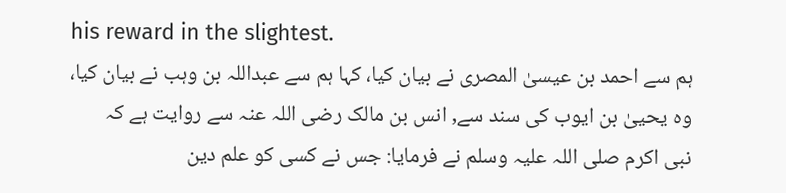his reward in the slightest.
ہم سے احمد بن عیسیٰ المصری نے بیان کیا، کہا ہم سے عبداللہ بن وہب نے بیان کیا، وہ یحییٰ بن ایوب کی سند سے, انس بن مالک رضی اللہ عنہ سے روایت ہے کہ
نبی اکرم صلی اللہ علیہ وسلم نے فرمایا: جس نے کسی کو علم دین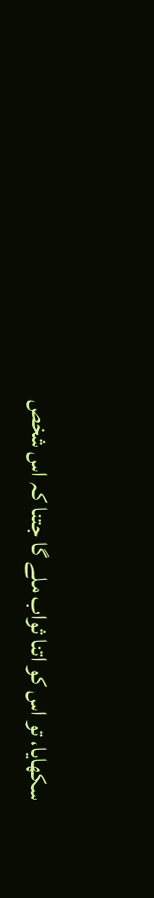سکھایا، تو اس کو اتنا ثواب ملے گا جتنا کہ اس شخص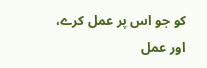کو جو اس پر عمل کرے، اور عمل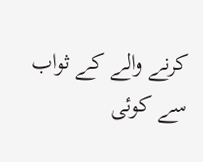کرنے والے کے ثواب سے کوئی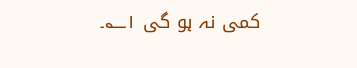کمی نہ ہو گی ۱؎۔